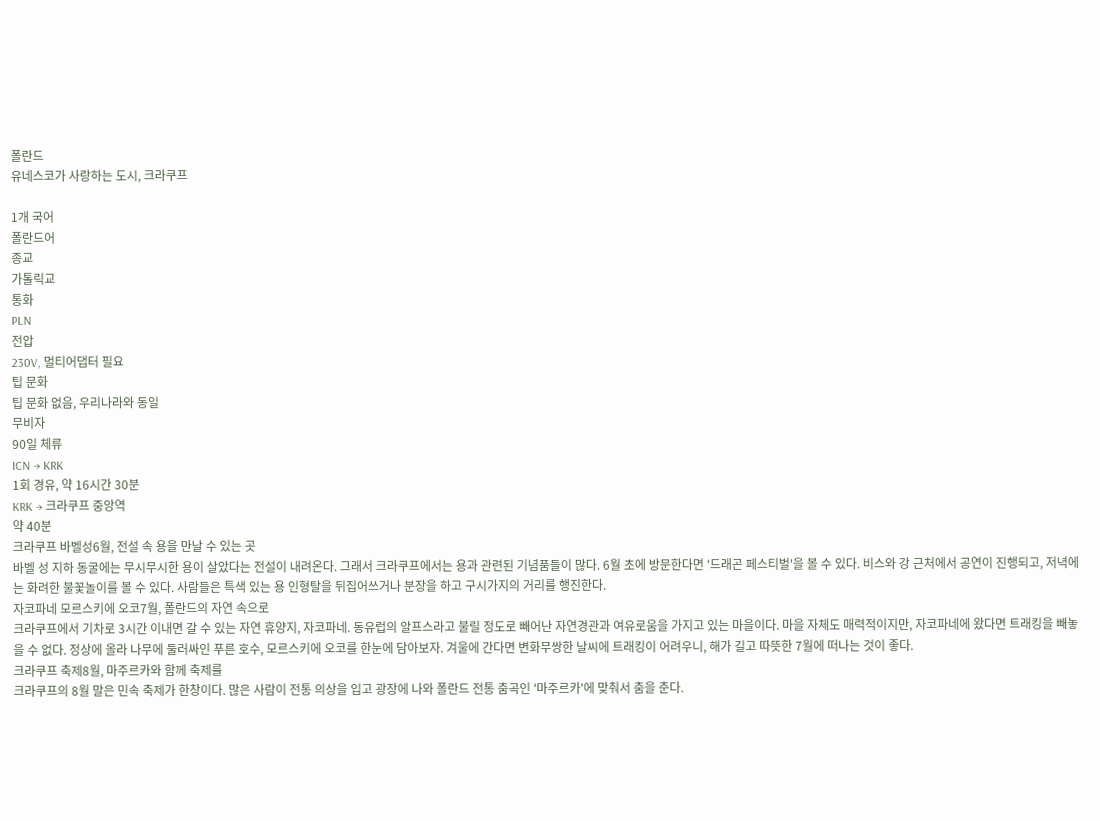폴란드
유네스코가 사랑하는 도시, 크라쿠프

1개 국어
폴란드어
종교
가톨릭교
통화
PLN
전압
230V, 멀티어댑터 필요
팁 문화
팁 문화 없음, 우리나라와 동일
무비자
90일 체류
ICN → KRK
1회 경유, 약 16시간 30분
KRK → 크라쿠프 중앙역
약 40분
크라쿠프 바벨성6월, 전설 속 용을 만날 수 있는 곳
바벨 성 지하 동굴에는 무시무시한 용이 살았다는 전설이 내려온다. 그래서 크라쿠프에서는 용과 관련된 기념품들이 많다. 6월 초에 방문한다면 '드래곤 페스티벌'을 볼 수 있다. 비스와 강 근처에서 공연이 진행되고, 저녁에는 화려한 불꽃놀이를 볼 수 있다. 사람들은 특색 있는 용 인형탈을 뒤집어쓰거나 분장을 하고 구시가지의 거리를 행진한다.
자코파네 모르스키에 오코7월, 폴란드의 자연 속으로
크라쿠프에서 기차로 3시간 이내면 갈 수 있는 자연 휴양지, 자코파네. 동유럽의 알프스라고 불릴 정도로 빼어난 자연경관과 여유로움을 가지고 있는 마을이다. 마을 자체도 매력적이지만, 자코파네에 왔다면 트래킹을 빼놓을 수 없다. 정상에 올라 나무에 둘러싸인 푸른 호수, 모르스키에 오코를 한눈에 담아보자. 겨울에 간다면 변화무쌍한 날씨에 트래킹이 어려우니, 해가 길고 따뜻한 7월에 떠나는 것이 좋다.
크라쿠프 축제8월, 마주르카와 함께 축제를
크라쿠프의 8월 말은 민속 축제가 한창이다. 많은 사람이 전통 의상을 입고 광장에 나와 폴란드 전통 춤곡인 '마주르카'에 맞춰서 춤을 춘다.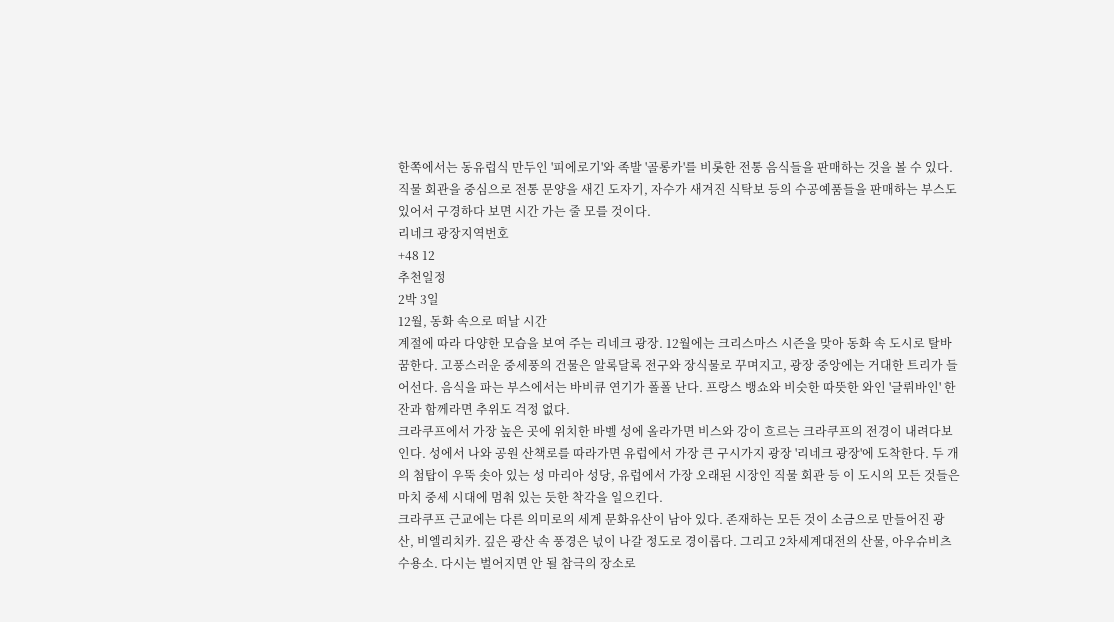한쪽에서는 동유럽식 만두인 '피에로기'와 족발 '골롱카'를 비롯한 전통 음식들을 판매하는 것을 볼 수 있다. 직물 회관을 중심으로 전통 문양을 새긴 도자기, 자수가 새겨진 식탁보 등의 수공예품들을 판매하는 부스도 있어서 구경하다 보면 시간 가는 줄 모를 것이다.
리네크 광장지역번호
+48 12
추천일정
2박 3일
12월, 동화 속으로 떠날 시간
계절에 따라 다양한 모습을 보여 주는 리네크 광장. 12월에는 크리스마스 시즌을 맞아 동화 속 도시로 탈바꿈한다. 고풍스러운 중세풍의 건물은 알록달록 전구와 장식물로 꾸며지고, 광장 중앙에는 거대한 트리가 들어선다. 음식을 파는 부스에서는 바비큐 연기가 폴폴 난다. 프랑스 뱅쇼와 비슷한 따뜻한 와인 '글뤼바인' 한 잔과 함께라면 추위도 걱정 없다.
크라쿠프에서 가장 높은 곳에 위치한 바벨 성에 올라가면 비스와 강이 흐르는 크라쿠프의 전경이 내려다보인다. 성에서 나와 공원 산책로를 따라가면 유럽에서 가장 큰 구시가지 광장 '리네크 광장'에 도착한다. 두 개의 첨탑이 우뚝 솟아 있는 성 마리아 성당, 유럽에서 가장 오래된 시장인 직물 회관 등 이 도시의 모든 것들은 마치 중세 시대에 멈춰 있는 듯한 착각을 일으킨다.
크라쿠프 근교에는 다른 의미로의 세계 문화유산이 남아 있다. 존재하는 모든 것이 소금으로 만들어진 광산, 비엘리치카. 깊은 광산 속 풍경은 넋이 나갈 정도로 경이롭다. 그리고 2차세계대전의 산물, 아우슈비츠 수용소. 다시는 벌어지면 안 될 참극의 장소로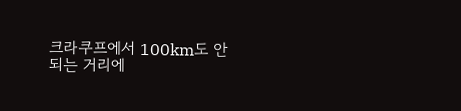크라쿠프에서 100km도 안되는 거리에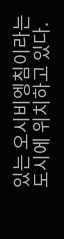있는 오시비엥침이라는 도시에 위치하고 있다.